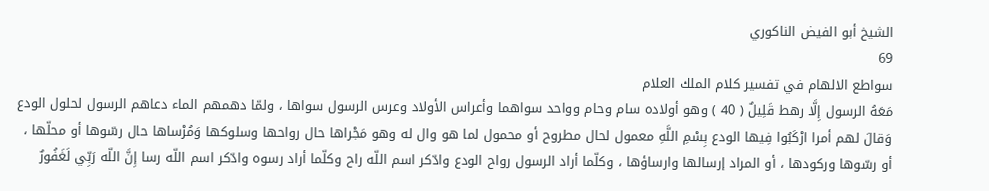الشيخ أبو الفيض الناكوري
69
سواطع الالهام في تفسير كلام الملك العلام
مَعَهُ الرسول إِلَّا رهط قَلِيلٌ ( 40 ) وهو أولاده سام وحام وواحد سواهما وأعراس الأولاد وعرس الرسول سواها ، ولمّا دهمهم الماء دعاهم الرسول لحلول الودع وَقالَ لهم أمرا ارْكَبُوا فِيها الودع بِسْمِ اللَّهِ معمول لحال مطروح أو محمول لما هو وال له وهو مَجْراها حال رواحها وسلوكها وَمُرْساها حال رسّوها أو محلّها ، أو رسّوها وركودها ، أو المراد إرسالها وارساؤها ، وكلّما أراد الرسول رواح الودع وادّكر اسم اللّه راح وكلّما أراد رسوه وادّكر اسم اللّه رسا إِنَّ اللّه رَبِّي لَغَفُورٌ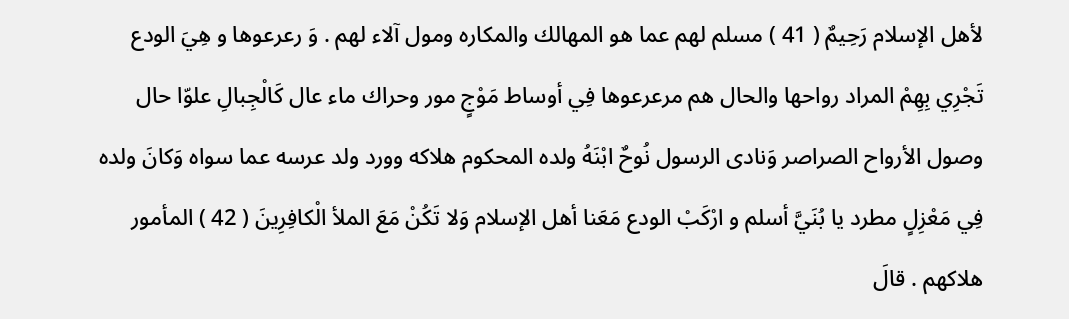لأهل الإسلام رَحِيمٌ ( 41 ) مسلم لهم عما هو المهالك والمكاره ومول آلاء لهم . وَ رعرعوها و هِيَ الودع تَجْرِي بِهِمْ المراد رواحها والحال هم مرعرعوها فِي أوساط مَوْجٍ مور وحراك ماء عال كَالْجِبالِ علوّا حال وصول الأرواح الصراصر وَنادى الرسول نُوحٌ ابْنَهُ ولده المحكوم هلاكه وورد ولد عرسه عما سواه وَكانَ ولده فِي مَعْزِلٍ مطرد يا بُنَيَّ أسلم و ارْكَبْ الودع مَعَنا أهل الإسلام وَلا تَكُنْ مَعَ الملأ الْكافِرِينَ ( 42 ) المأمور هلاكهم . قالَ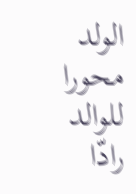الولد محورا للوالد رادّا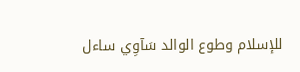للإسلام وطوع الوالد سَآوِي ساءل